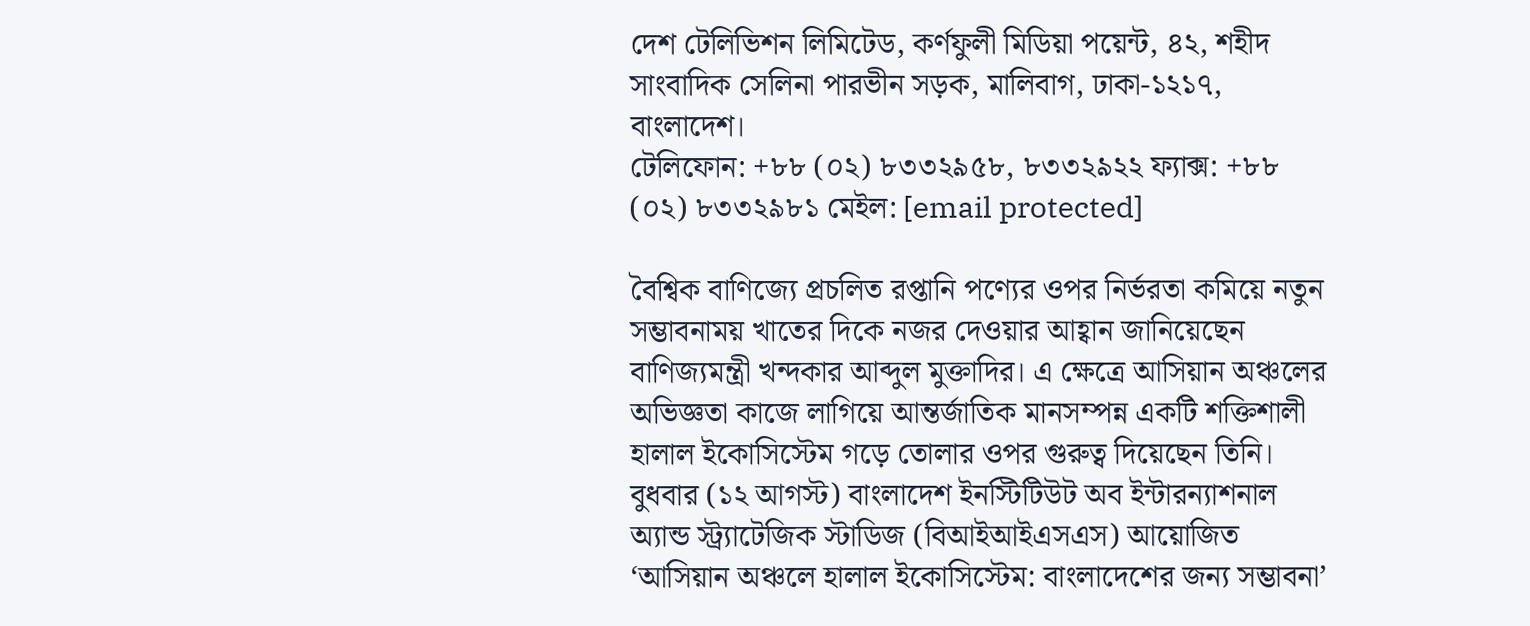দেশ টেলিভিশন লিমিটেড, কর্ণফুলী মিডিয়া পয়েন্ট, ৪২, শহীদ সাংবাদিক সেলিনা পারভীন সড়ক, মালিবাগ, ঢাকা-১২১৭, বাংলাদেশ।
টেলিফোন: +৮৮ (০২) ৮৩৩২৯৫৮, ৮৩৩২৯২২ ফ্যাক্স: +৮৮ (০২) ৮৩৩২৯৮১ মেইল: [email protected]

বৈশ্বিক বাণিজ্যে প্রচলিত রপ্তানি পণ্যের ওপর নির্ভরতা কমিয়ে নতুন সম্ভাবনাময় খাতের দিকে নজর দেওয়ার আহ্বান জানিয়েছেন বাণিজ্যমন্ত্রী খন্দকার আব্দুল মুক্তাদির। এ ক্ষেত্রে আসিয়ান অঞ্চলের অভিজ্ঞতা কাজে লাগিয়ে আন্তর্জাতিক মানসম্পন্ন একটি শক্তিশালী হালাল ইকোসিস্টেম গড়ে তোলার ওপর গুরুত্ব দিয়েছেন তিনি।
বুধবার (১২ আগস্ট) বাংলাদেশ ইনস্টিটিউট অব ইন্টারন্যাশনাল অ্যান্ড স্ট্র্যাটেজিক স্টাডিজ (বিআইআইএসএস) আয়োজিত ‘আসিয়ান অঞ্চলে হালাল ইকোসিস্টেম: বাংলাদেশের জন্য সম্ভাবনা’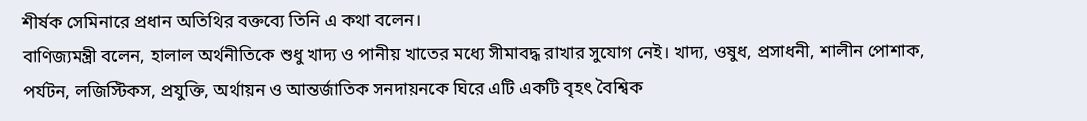শীর্ষক সেমিনারে প্রধান অতিথির বক্তব্যে তিনি এ কথা বলেন।
বাণিজ্যমন্ত্রী বলেন, হালাল অর্থনীতিকে শুধু খাদ্য ও পানীয় খাতের মধ্যে সীমাবদ্ধ রাখার সুযোগ নেই। খাদ্য, ওষুধ, প্রসাধনী, শালীন পোশাক, পর্যটন, লজিস্টিকস, প্রযুক্তি, অর্থায়ন ও আন্তর্জাতিক সনদায়নকে ঘিরে এটি একটি বৃহৎ বৈশ্বিক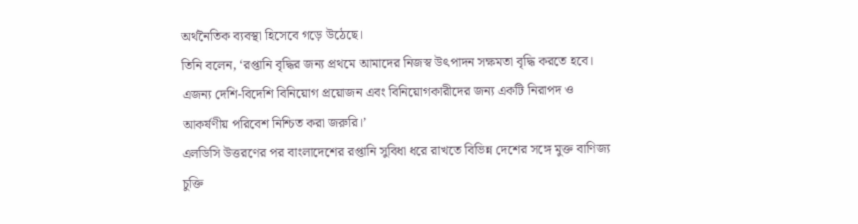অর্থনৈতিক ব্যবস্থা হিসেবে গড়ে উঠেছে।
তিনি বলেন, ‘রপ্তানি বৃদ্ধির জন্য প্রথমে আমাদের নিজস্ব উৎপাদন সক্ষমতা বৃদ্ধি করতে হবে। এজন্য দেশি-বিদেশি বিনিয়োগ প্রয়োজন এবং বিনিয়োগকারীদের জন্য একটি নিরাপদ ও আকর্ষণীয় পরিবেশ নিশ্চিত করা জরুরি।’
এলডিসি উত্তরণের পর বাংলাদেশের রপ্তানি সুবিধা ধরে রাখতে বিভিন্ন দেশের সঙ্গে মুক্ত বাণিজ্য চুক্তি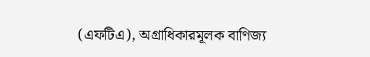(এফটিএ), অগ্রাধিকারমূলক বাণিজ্য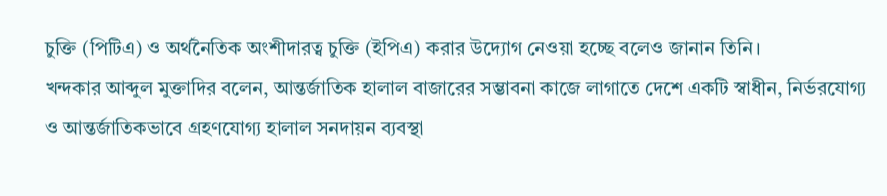চুক্তি (পিটিএ) ও অর্থনৈতিক অংশীদারত্ব চুক্তি (ইপিএ) করার উদ্যোগ নেওয়া হচ্ছে বলেও জানান তিনি।
খন্দকার আব্দুল মুক্তাদির বলেন, আন্তর্জাতিক হালাল বাজারের সম্ভাবনা কাজে লাগাতে দেশে একটি স্বাধীন, নির্ভরযোগ্য ও আন্তর্জাতিকভাবে গ্রহণযোগ্য হালাল সনদায়ন ব্যবস্থা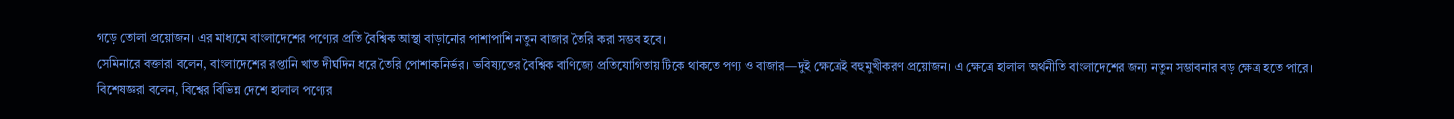গড়ে তোলা প্রয়োজন। এর মাধ্যমে বাংলাদেশের পণ্যের প্রতি বৈশ্বিক আস্থা বাড়ানোর পাশাপাশি নতুন বাজার তৈরি করা সম্ভব হবে।
সেমিনারে বক্তারা বলেন, বাংলাদেশের রপ্তানি খাত দীর্ঘদিন ধরে তৈরি পোশাকনির্ভর। ভবিষ্যতের বৈশ্বিক বাণিজ্যে প্রতিযোগিতায় টিকে থাকতে পণ্য ও বাজার—দুই ক্ষেত্রেই বহুমুখীকরণ প্রয়োজন। এ ক্ষেত্রে হালাল অর্থনীতি বাংলাদেশের জন্য নতুন সম্ভাবনার বড় ক্ষেত্র হতে পারে।
বিশেষজ্ঞরা বলেন, বিশ্বের বিভিন্ন দেশে হালাল পণ্যের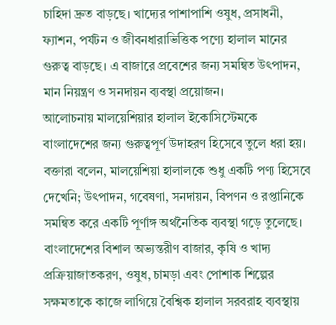চাহিদা দ্রুত বাড়ছে। খাদ্যের পাশাপাশি ওষুধ, প্রসাধনী, ফ্যাশন, পর্যটন ও জীবনধারাভিত্তিক পণ্যে হালাল মানের গুরুত্ব বাড়ছে। এ বাজারে প্রবেশের জন্য সমন্বিত উৎপাদন, মান নিয়ন্ত্রণ ও সনদায়ন ব্যবস্থা প্রয়োজন।
আলোচনায় মালয়েশিয়ার হালাল ইকোসিস্টেমকে বাংলাদেশের জন্য গুরুত্বপূর্ণ উদাহরণ হিসেবে তুলে ধরা হয়। বক্তারা বলেন, মালয়েশিয়া হালালকে শুধু একটি পণ্য হিসেবে দেখেনি; উৎপাদন, গবেষণা, সনদায়ন, বিপণন ও রপ্তানিকে সমন্বিত করে একটি পূর্ণাঙ্গ অর্থনৈতিক ব্যবস্থা গড়ে তুলেছে।
বাংলাদেশের বিশাল অভ্যন্তরীণ বাজার, কৃষি ও খাদ্য প্রক্রিয়াজাতকরণ, ওষুধ, চামড়া এবং পোশাক শিল্পের সক্ষমতাকে কাজে লাগিয়ে বৈশ্বিক হালাল সরবরাহ ব্যবস্থায়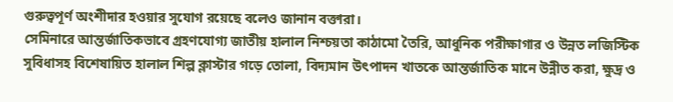গুরুত্বপূর্ণ অংশীদার হওয়ার সুযোগ রয়েছে বলেও জানান বক্তারা।
সেমিনারে আন্তর্জাতিকভাবে গ্রহণযোগ্য জাতীয় হালাল নিশ্চয়তা কাঠামো তৈরি, আধুনিক পরীক্ষাগার ও উন্নত লজিস্টিক সুবিধাসহ বিশেষায়িত হালাল শিল্প ক্লাস্টার গড়ে তোলা, বিদ্যমান উৎপাদন খাতকে আন্তর্জাতিক মানে উন্নীত করা, ক্ষুদ্র ও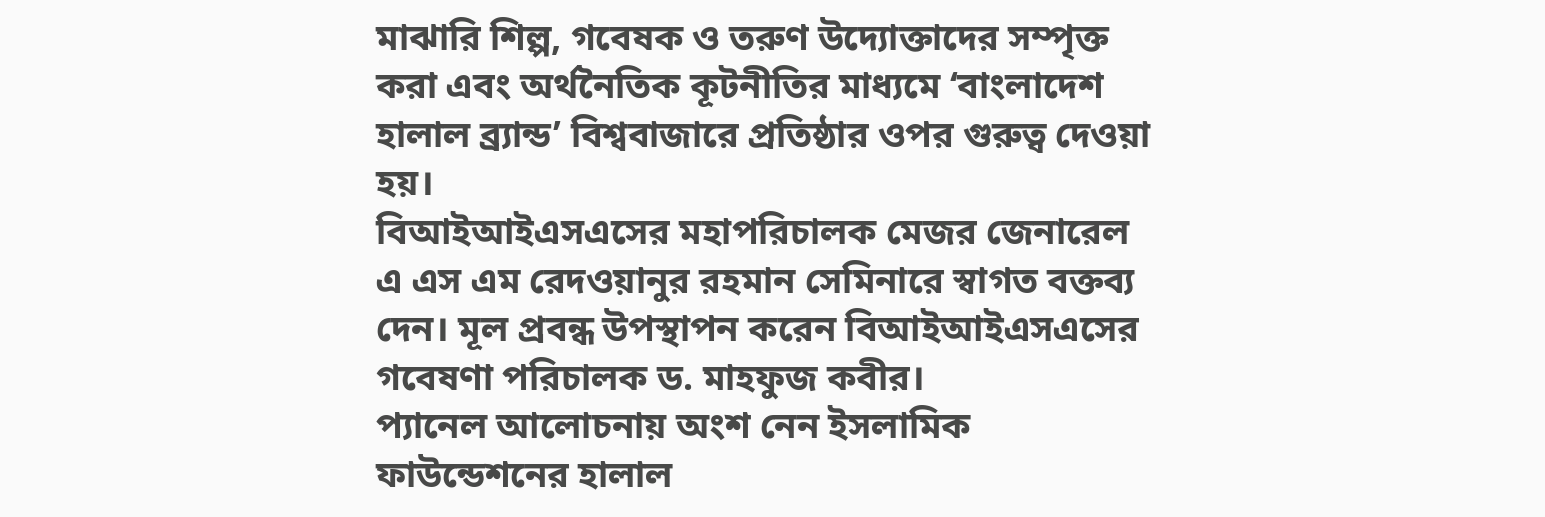মাঝারি শিল্প, গবেষক ও তরুণ উদ্যোক্তাদের সম্পৃক্ত করা এবং অর্থনৈতিক কূটনীতির মাধ্যমে ‘বাংলাদেশ হালাল ব্র্যান্ড’ বিশ্ববাজারে প্রতিষ্ঠার ওপর গুরুত্ব দেওয়া হয়।
বিআইআইএসএসের মহাপরিচালক মেজর জেনারেল এ এস এম রেদওয়ানুর রহমান সেমিনারে স্বাগত বক্তব্য দেন। মূল প্রবন্ধ উপস্থাপন করেন বিআইআইএসএসের গবেষণা পরিচালক ড. মাহফুজ কবীর।
প্যানেল আলোচনায় অংশ নেন ইসলামিক ফাউন্ডেশনের হালাল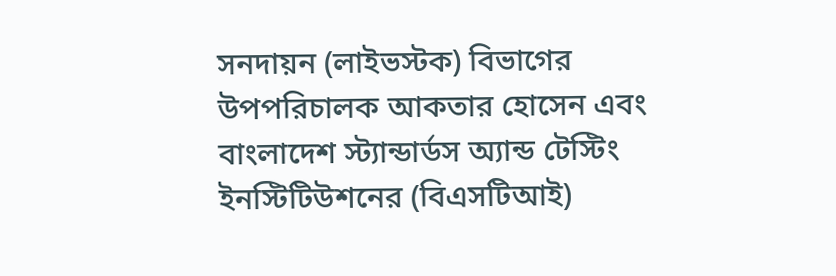সনদায়ন (লাইভস্টক) বিভাগের উপপরিচালক আকতার হোসেন এবং বাংলাদেশ স্ট্যান্ডার্ডস অ্যান্ড টেস্টিং ইনস্টিটিউশনের (বিএসটিআই)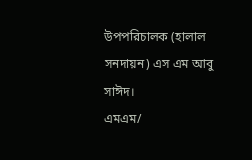উপপরিচালক (হালাল সনদায়ন) এস এম আবু সাঈদ।
এমএম/